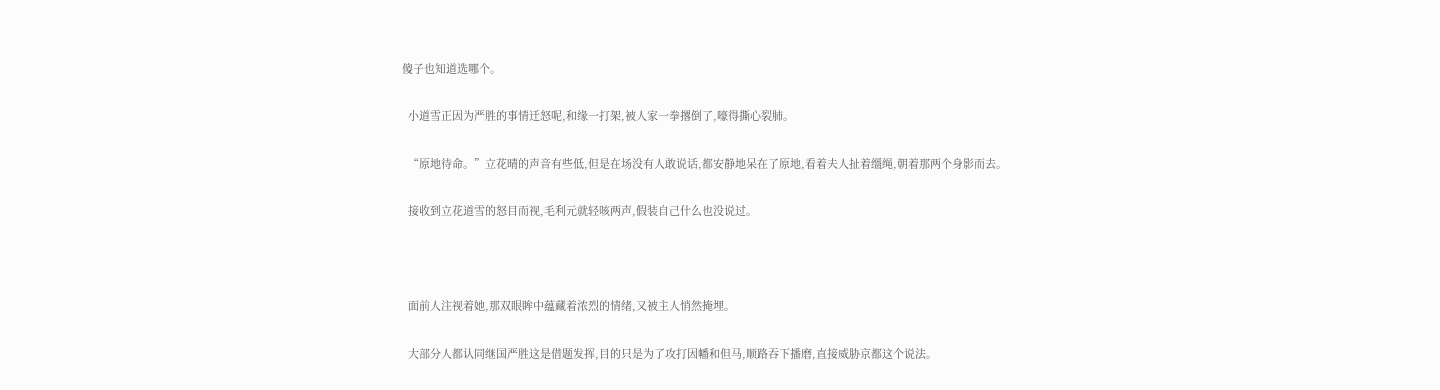傻子也知道选哪个。

  小道雪正因为严胜的事情迁怒呢,和缘一打架,被人家一拳撂倒了,嚎得撕心裂肺。

  “原地待命。”立花晴的声音有些低,但是在场没有人敢说话,都安静地呆在了原地,看着夫人扯着缰绳,朝着那两个身影而去。

  接收到立花道雪的怒目而视,毛利元就轻咳两声,假装自己什么也没说过。



  面前人注视着她,那双眼眸中蕴藏着浓烈的情绪,又被主人悄然掩埋。

  大部分人都认同继国严胜这是借题发挥,目的只是为了攻打因幡和但马,顺路吞下播磨,直接威胁京都这个说法。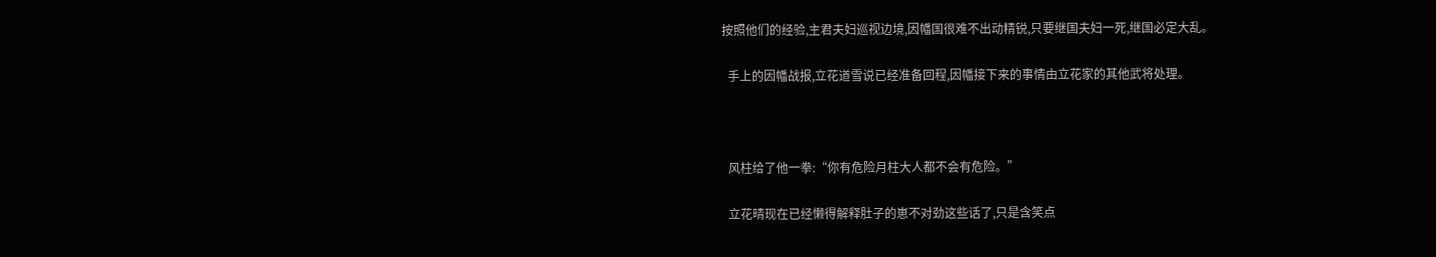按照他们的经验,主君夫妇巡视边境,因幡国很难不出动精锐,只要继国夫妇一死,继国必定大乱。

  手上的因幡战报,立花道雪说已经准备回程,因幡接下来的事情由立花家的其他武将处理。



  风柱给了他一拳:“你有危险月柱大人都不会有危险。”

  立花晴现在已经懒得解释肚子的崽不对劲这些话了,只是含笑点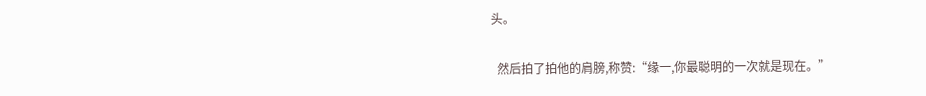头。

  然后拍了拍他的肩膀,称赞:“缘一,你最聪明的一次就是现在。”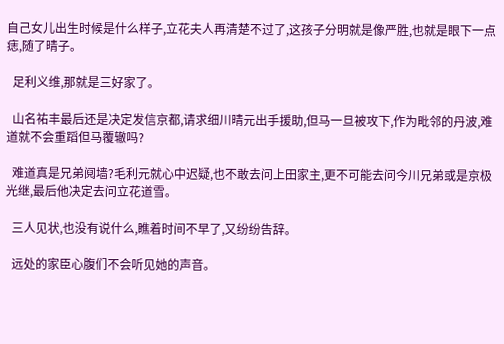自己女儿出生时候是什么样子,立花夫人再清楚不过了,这孩子分明就是像严胜,也就是眼下一点痣,随了晴子。

  足利义维,那就是三好家了。

  山名祐丰最后还是决定发信京都,请求细川晴元出手援助,但马一旦被攻下,作为毗邻的丹波,难道就不会重蹈但马覆辙吗?

  难道真是兄弟阋墙?毛利元就心中迟疑,也不敢去问上田家主,更不可能去问今川兄弟或是京极光继,最后他决定去问立花道雪。

  三人见状,也没有说什么,瞧着时间不早了,又纷纷告辞。

  远处的家臣心腹们不会听见她的声音。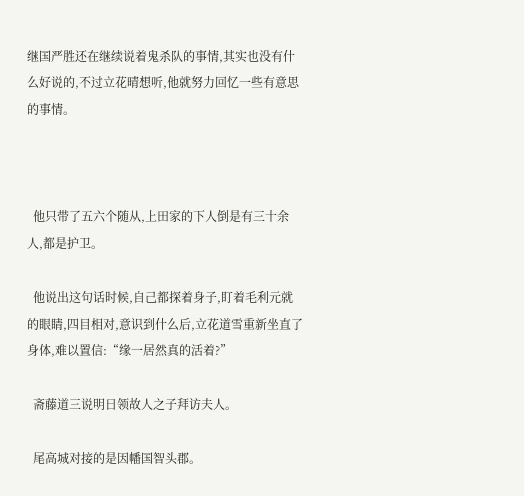继国严胜还在继续说着鬼杀队的事情,其实也没有什么好说的,不过立花晴想听,他就努力回忆一些有意思的事情。



  他只带了五六个随从,上田家的下人倒是有三十余人,都是护卫。

  他说出这句话时候,自己都探着身子,盯着毛利元就的眼睛,四目相对,意识到什么后,立花道雪重新坐直了身体,难以置信:“缘一居然真的活着?”

  斋藤道三说明日领故人之子拜访夫人。

  尾高城对接的是因幡国智头郡。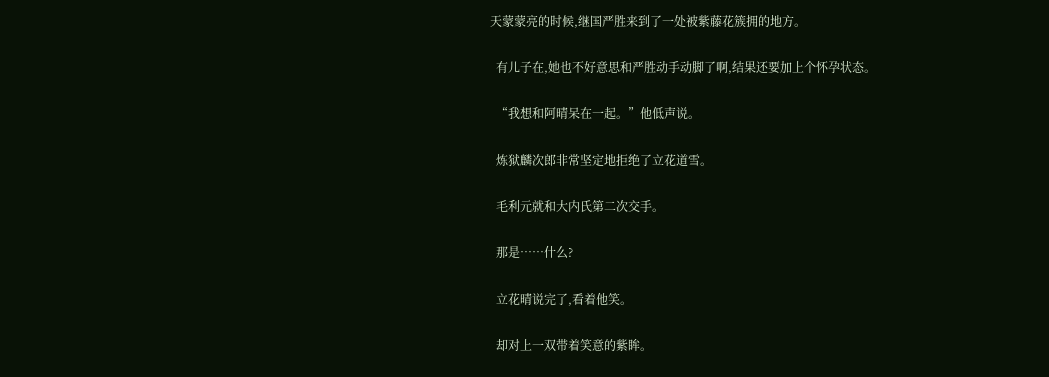天蒙蒙亮的时候,继国严胜来到了一处被紫藤花簇拥的地方。

  有儿子在,她也不好意思和严胜动手动脚了啊,结果还要加上个怀孕状态。

  “我想和阿晴呆在一起。”他低声说。

  炼狱麟次郎非常坚定地拒绝了立花道雪。

  毛利元就和大内氏第二次交手。

  那是……什么?

  立花晴说完了,看着他笑。

  却对上一双带着笑意的紫眸。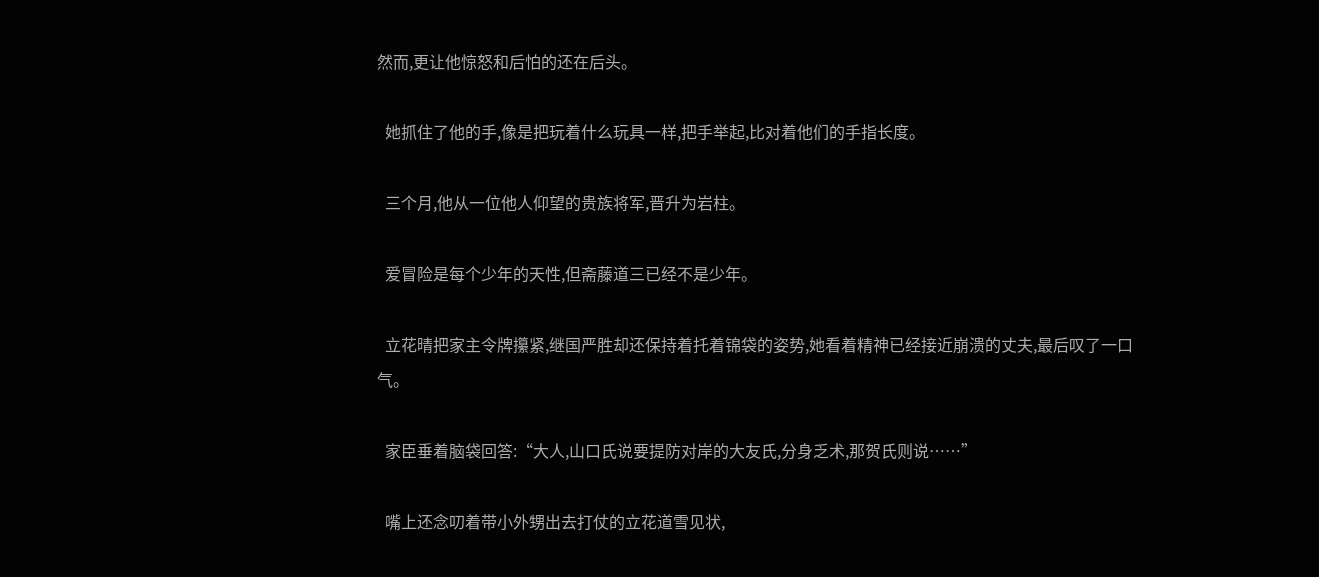然而,更让他惊怒和后怕的还在后头。

  她抓住了他的手,像是把玩着什么玩具一样,把手举起,比对着他们的手指长度。

  三个月,他从一位他人仰望的贵族将军,晋升为岩柱。

  爱冒险是每个少年的天性,但斋藤道三已经不是少年。

  立花晴把家主令牌攥紧,继国严胜却还保持着托着锦袋的姿势,她看着精神已经接近崩溃的丈夫,最后叹了一口气。

  家臣垂着脑袋回答:“大人,山口氏说要提防对岸的大友氏,分身乏术,那贺氏则说……”

  嘴上还念叨着带小外甥出去打仗的立花道雪见状,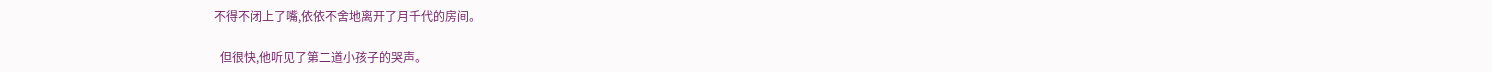不得不闭上了嘴,依依不舍地离开了月千代的房间。

  但很快,他听见了第二道小孩子的哭声。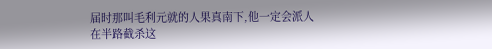届时那叫毛利元就的人果真南下,他一定会派人在半路截杀这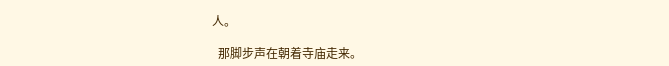人。

  那脚步声在朝着寺庙走来。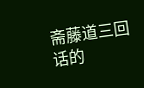斋藤道三回话的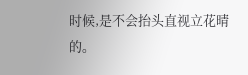时候,是不会抬头直视立花晴的。